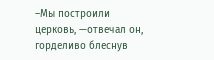–Мы построили церковь, —отвечал он, горделиво блеснув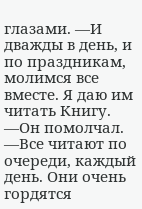глазами. —И дважды в день, и по праздникам, молимся все вместе. Я даю им читать Книгу. —Он помолчал. —Все читают по очереди, каждый день. Они очень гордятся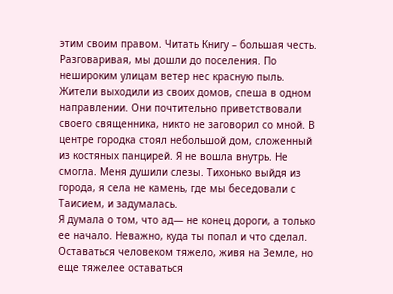этим своим правом. Читать Книгу – большая честь.
Разговаривая, мы дошли до поселения. По нешироким улицам ветер нес красную пыль. Жители выходили из своих домов, спеша в одном направлении. Они почтительно приветствовали своего священника, никто не заговорил со мной. В центре городка стоял небольшой дом, сложенный из костяных панцирей. Я не вошла внутрь. Не смогла. Меня душили слезы. Тихонько выйдя из города, я села не камень, где мы беседовали с Таисием, и задумалась.
Я думала о том, что ад— не конец дороги, а только ее начало. Неважно, куда ты попал и что сделал. Оставаться человеком тяжело, живя на Земле, но еще тяжелее оставаться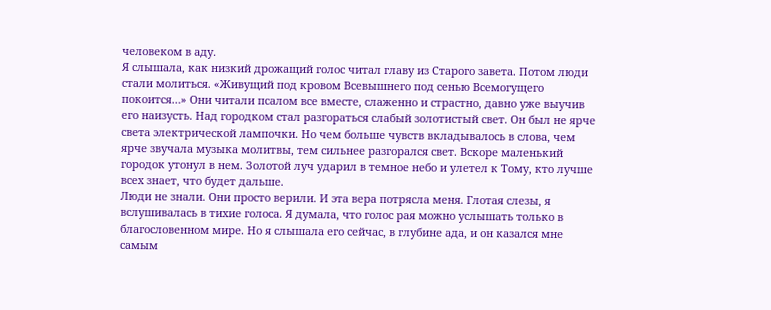человеком в аду.
Я слышала, как низкий дрожащий голос читал главу из Старого завета. Потом люди стали молиться. «Живущий под кровом Всевышнего под сенью Всемогущего покоится…» Они читали псалом все вместе, слаженно и страстно, давно уже выучив его наизусть. Над городком стал разгораться слабый золотистый свет. Он был не ярче света электрической лампочки. Но чем больше чувств вкладывалось в слова, чем ярче звучала музыка молитвы, тем сильнее разгорался свет. Вскоре маленький городок утонул в нем. Золотой луч ударил в темное небо и улетел к Тому, кто лучше всех знает, что будет дальше.
Люди не знали. Они просто верили. И эта вера потрясла меня. Глотая слезы, я вслушивалась в тихие голоса. Я думала, что голос рая можно услышать только в благословенном мире. Но я слышала его сейчас, в глубине ада, и он казался мне самым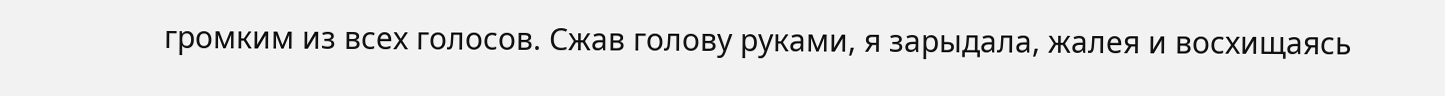громким из всех голосов. Сжав голову руками, я зарыдала, жалея и восхищаясь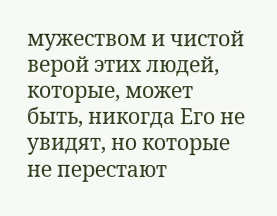мужеством и чистой верой этих людей, которые, может быть, никогда Его не увидят, но которые не перестают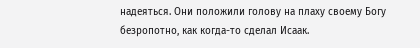надеяться. Они положили голову на плаху своему Богу безропотно, как когда-то сделал Исаак.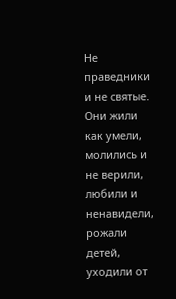Не праведники и не святые. Они жили как умели, молились и не верили, любили и ненавидели, рожали детей, уходили от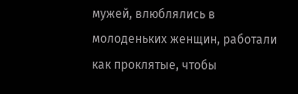мужей, влюблялись в молоденьких женщин, работали как проклятые, чтобы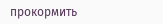прокормить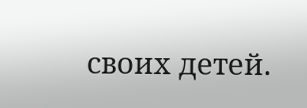своих детей.